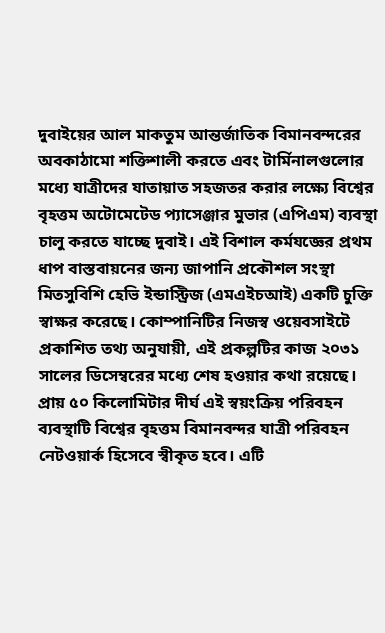দুবাইয়ের আল মাকতুম আন্তর্জাতিক বিমানবন্দরের অবকাঠামো শক্তিশালী করতে এবং টার্মিনালগুলোর মধ্যে যাত্রীদের যাতায়াত সহজতর করার লক্ষ্যে বিশ্বের বৃহত্তম অটোমেটেড প্যাসেঞ্জার মুভার (এপিএম) ব্যবস্থা চালু করতে যাচ্ছে দুবাই। এই বিশাল কর্মযজ্ঞের প্রথম ধাপ বাস্তবায়নের জন্য জাপানি প্রকৌশল সংস্থা মিতসুবিশি হেভি ইন্ডাস্ট্রিজ (এমএইচআই) একটি চুক্তি স্বাক্ষর করেছে। কোম্পানিটির নিজস্ব ওয়েবসাইটে প্রকাশিত তথ্য অনুযায়ী, এই প্রকল্পটির কাজ ২০৩১ সালের ডিসেম্বরের মধ্যে শেষ হওয়ার কথা রয়েছে।
প্রায় ৫০ কিলোমিটার দীর্ঘ এই স্বয়ংক্রিয় পরিবহন ব্যবস্থাটি বিশ্বের বৃহত্তম বিমানবন্দর যাত্রী পরিবহন নেটওয়ার্ক হিসেবে স্বীকৃত হবে। এটি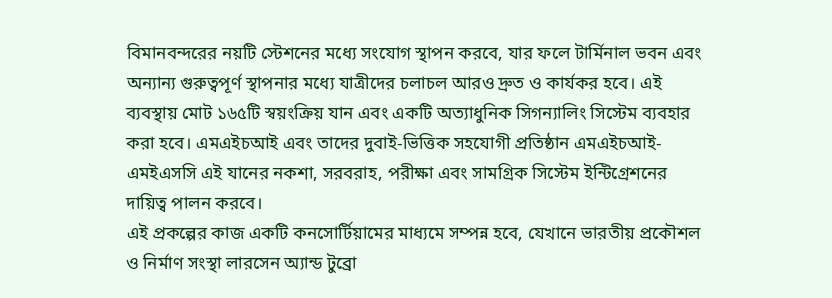বিমানবন্দরের নয়টি স্টেশনের মধ্যে সংযোগ স্থাপন করবে, যার ফলে টার্মিনাল ভবন এবং অন্যান্য গুরুত্বপূর্ণ স্থাপনার মধ্যে যাত্রীদের চলাচল আরও দ্রুত ও কার্যকর হবে। এই ব্যবস্থায় মোট ১৬৫টি স্বয়ংক্রিয় যান এবং একটি অত্যাধুনিক সিগন্যালিং সিস্টেম ব্যবহার করা হবে। এমএইচআই এবং তাদের দুবাই-ভিত্তিক সহযোগী প্রতিষ্ঠান এমএইচআই-এমইএসসি এই যানের নকশা, সরবরাহ, পরীক্ষা এবং সামগ্রিক সিস্টেম ইন্টিগ্রেশনের দায়িত্ব পালন করবে।
এই প্রকল্পের কাজ একটি কনসোর্টিয়ামের মাধ্যমে সম্পন্ন হবে, যেখানে ভারতীয় প্রকৌশল ও নির্মাণ সংস্থা লারসেন অ্যান্ড টুব্রো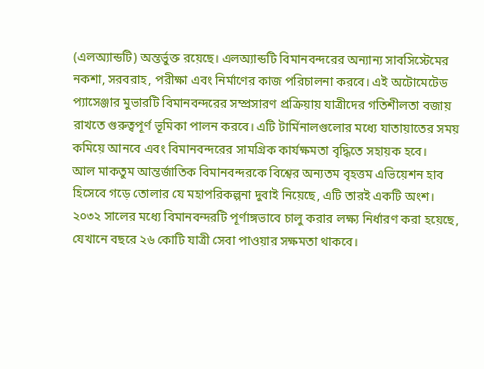(এলঅ্যান্ডটি) অন্তর্ভুক্ত রয়েছে। এলঅ্যান্ডটি বিমানবন্দরের অন্যান্য সাবসিস্টেমের নকশা, সরবরাহ, পরীক্ষা এবং নির্মাণের কাজ পরিচালনা করবে। এই অটোমেটেড প্যাসেঞ্জার মুভারটি বিমানবন্দরের সম্প্রসারণ প্রক্রিয়ায় যাত্রীদের গতিশীলতা বজায় রাখতে গুরুত্বপূর্ণ ভূমিকা পালন করবে। এটি টার্মিনালগুলোর মধ্যে যাতায়াতের সময় কমিয়ে আনবে এবং বিমানবন্দরের সামগ্রিক কার্যক্ষমতা বৃদ্ধিতে সহায়ক হবে।
আল মাকতুম আন্তর্জাতিক বিমানবন্দরকে বিশ্বের অন্যতম বৃহত্তম এভিয়েশন হাব হিসেবে গড়ে তোলার যে মহাপরিকল্পনা দুবাই নিয়েছে, এটি তারই একটি অংশ। ২০৩২ সালের মধ্যে বিমানবন্দরটি পূর্ণাঙ্গভাবে চালু করার লক্ষ্য নির্ধারণ করা হয়েছে, যেখানে বছরে ২৬ কোটি যাত্রী সেবা পাওয়ার সক্ষমতা থাকবে।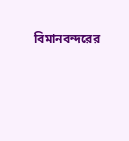বিমানবন্দরের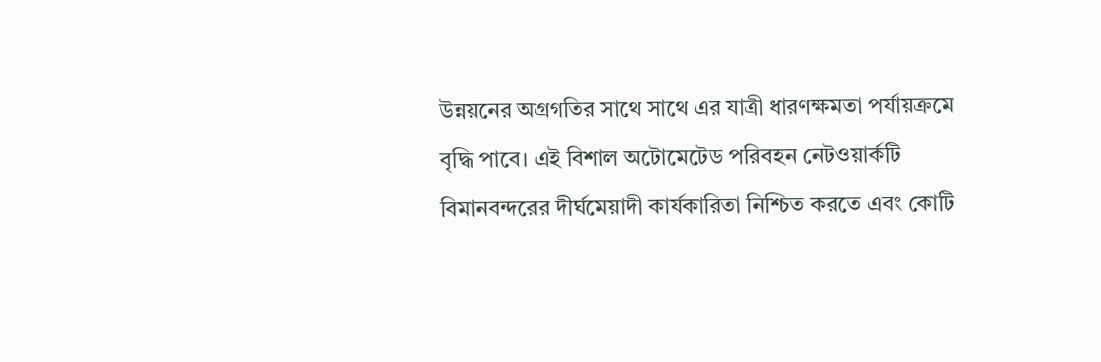উন্নয়নের অগ্রগতির সাথে সাথে এর যাত্রী ধারণক্ষমতা পর্যায়ক্রমে বৃদ্ধি পাবে। এই বিশাল অটোমেটেড পরিবহন নেটওয়ার্কটি বিমানবন্দরের দীর্ঘমেয়াদী কার্যকারিতা নিশ্চিত করতে এবং কোটি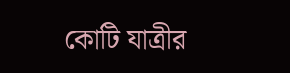কোটি যাত্রীর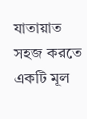যাতায়াত সহজ করতে একটি মূল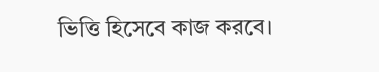ভিত্তি হিসেবে কাজ করবে।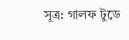সূত্র: গালফ টুডে